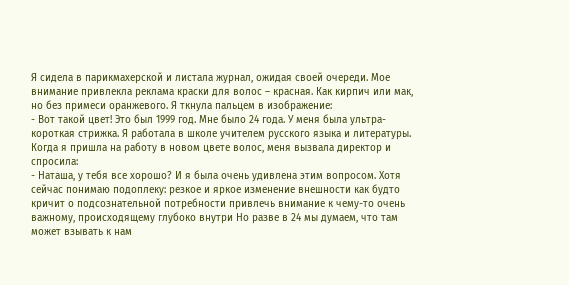Я сидела в парикмахерской и листала журнал, ожидая своей очереди. Мое внимание привлекла реклама краски для волос – красная. Как кирпич или мак, но без примеси оранжевого. Я ткнула пальцем в изображение:
- Вот такой цвет! Это был 1999 год. Мне было 24 года. У меня была ультра-короткая стрижка. Я работала в школе учителем русского языка и литературы. Когда я пришла на работу в новом цвете волос, меня вызвала директор и спросила:
- Наташа, у тебя все хорошо? И я была очень удивлена этим вопросом. Хотя сейчас понимаю подоплеку: резкое и яркое изменение внешности как будто кричит о подсознательной потребности привлечь внимание к чему-то очень важному, происходящему глубоко внутри Но разве в 24 мы думаем, что там может взывать к нам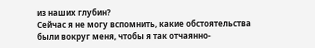из наших глубин?
Сейчас я не могу вспомнить, какие обстоятельства были вокруг меня, чтобы я так отчаянно-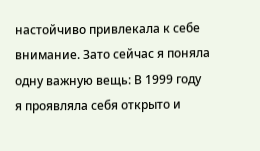настойчиво привлекала к себе внимание. Зато сейчас я поняла одну важную вещь: В 1999 году я проявляла себя открыто и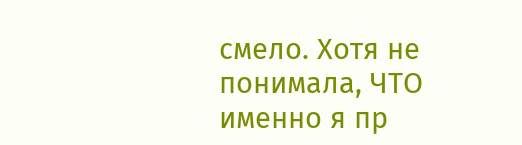смело. Хотя не понимала, ЧТО именно я пр